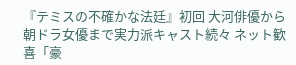『テミスの不確かな法廷』初回 大河俳優から朝ドラ女優まで実力派キャスト続々 ネット歓喜「豪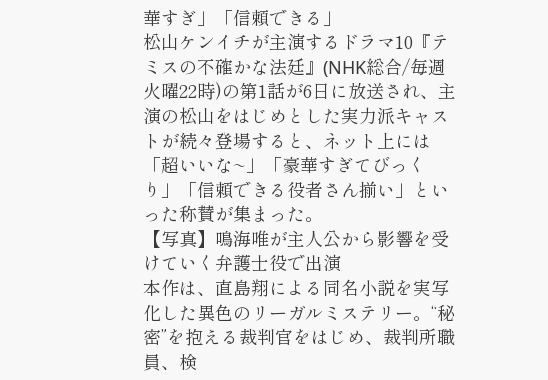華すぎ」「信頼できる」
松山ケンイチが主演するドラマ10『テミスの不確かな法廷』(NHK総合/毎週火曜22時)の第1話が6日に放送され、主演の松山をはじめとした実力派キャストが続々登場すると、ネット上には「超いいな~」「豪華すぎてびっくり」「信頼できる役者さん揃い」といった称賛が集まった。
【写真】鳴海唯が主人公から影響を受けていく弁護士役で出演
本作は、直島翔による同名小説を実写化した異色のリーガルミステリー。“秘密”を抱える裁判官をはじめ、裁判所職員、検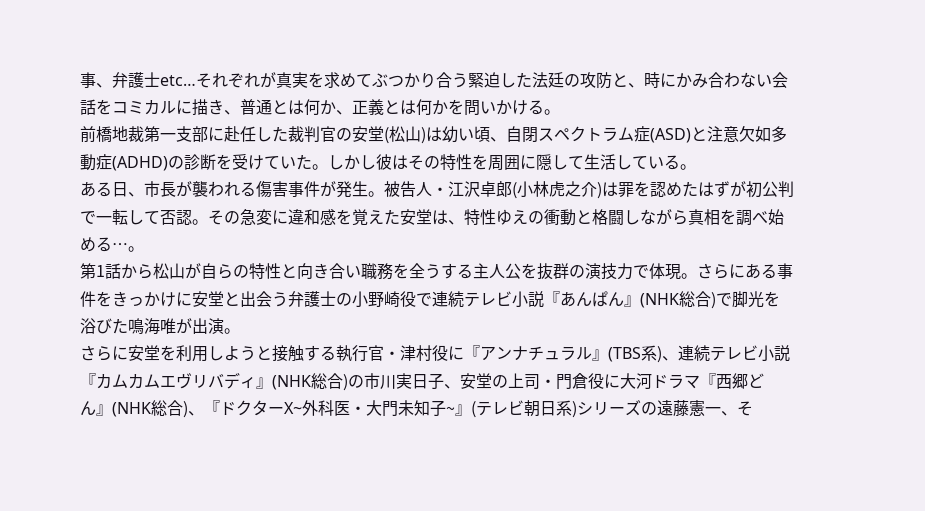事、弁護士etc…それぞれが真実を求めてぶつかり合う緊迫した法廷の攻防と、時にかみ合わない会話をコミカルに描き、普通とは何か、正義とは何かを問いかける。
前橋地裁第一支部に赴任した裁判官の安堂(松山)は幼い頃、自閉スペクトラム症(ASD)と注意欠如多動症(ADHD)の診断を受けていた。しかし彼はその特性を周囲に隠して生活している。
ある日、市長が襲われる傷害事件が発生。被告人・江沢卓郎(小林虎之介)は罪を認めたはずが初公判で一転して否認。その急変に違和感を覚えた安堂は、特性ゆえの衝動と格闘しながら真相を調べ始める…。
第1話から松山が自らの特性と向き合い職務を全うする主人公を抜群の演技力で体現。さらにある事件をきっかけに安堂と出会う弁護士の小野崎役で連続テレビ小説『あんぱん』(NHK総合)で脚光を浴びた鳴海唯が出演。
さらに安堂を利用しようと接触する執行官・津村役に『アンナチュラル』(TBS系)、連続テレビ小説『カムカムエヴリバディ』(NHK総合)の市川実日子、安堂の上司・門倉役に大河ドラマ『西郷どん』(NHK総合)、『ドクターX~外科医・大門未知子~』(テレビ朝日系)シリーズの遠藤憲一、そ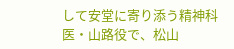して安堂に寄り添う精神科医・山路役で、松山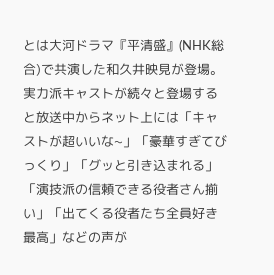とは大河ドラマ『平清盛』(NHK総合)で共演した和久井映見が登場。
実力派キャストが続々と登場すると放送中からネット上には「キャストが超いいな~」「豪華すぎてびっくり」「グッと引き込まれる」「演技派の信頼できる役者さん揃い」「出てくる役者たち全員好き最高」などの声が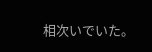相次いでいた。